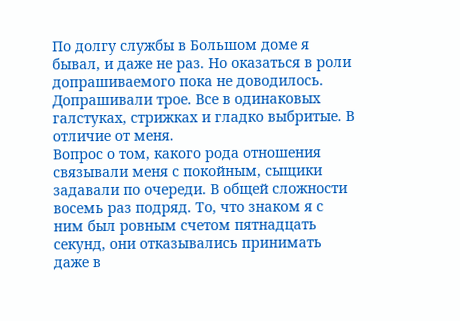По долгу службы в Большом доме я бывал, и даже не раз. Но оказаться в роли допрашиваемого пока не доводилось.
Допрашивали трое. Все в одинаковых галстуках, стрижках и гладко выбритые. В отличие от меня.
Вопрос о том, какого рода отношения связывали меня с покойным, сыщики задавали по очереди. В общей сложности восемь раз подряд. То, что знаком я с ним был ровным счетом пятнадцать секунд, они отказывались принимать даже в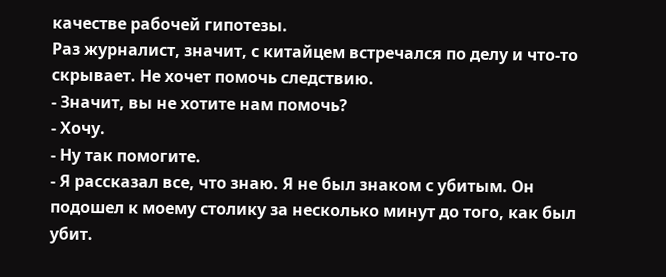качестве рабочей гипотезы.
Раз журналист, значит, с китайцем встречался по делу и что-то скрывает. Не хочет помочь следствию.
- Значит, вы не хотите нам помочь?
- Хочу.
- Ну так помогите.
- Я рассказал все, что знаю. Я не был знаком с убитым. Он подошел к моему столику за несколько минут до того, как был убит.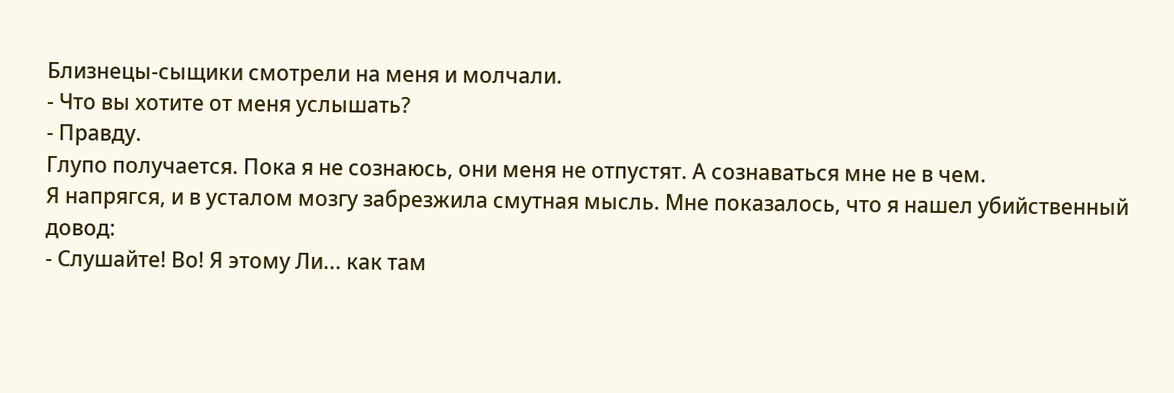Близнецы-сыщики смотрели на меня и молчали.
- Что вы хотите от меня услышать?
- Правду.
Глупо получается. Пока я не сознаюсь, они меня не отпустят. А сознаваться мне не в чем.
Я напрягся, и в усталом мозгу забрезжила смутная мысль. Мне показалось, что я нашел убийственный довод:
- Слушайте! Во! Я этому Ли... как там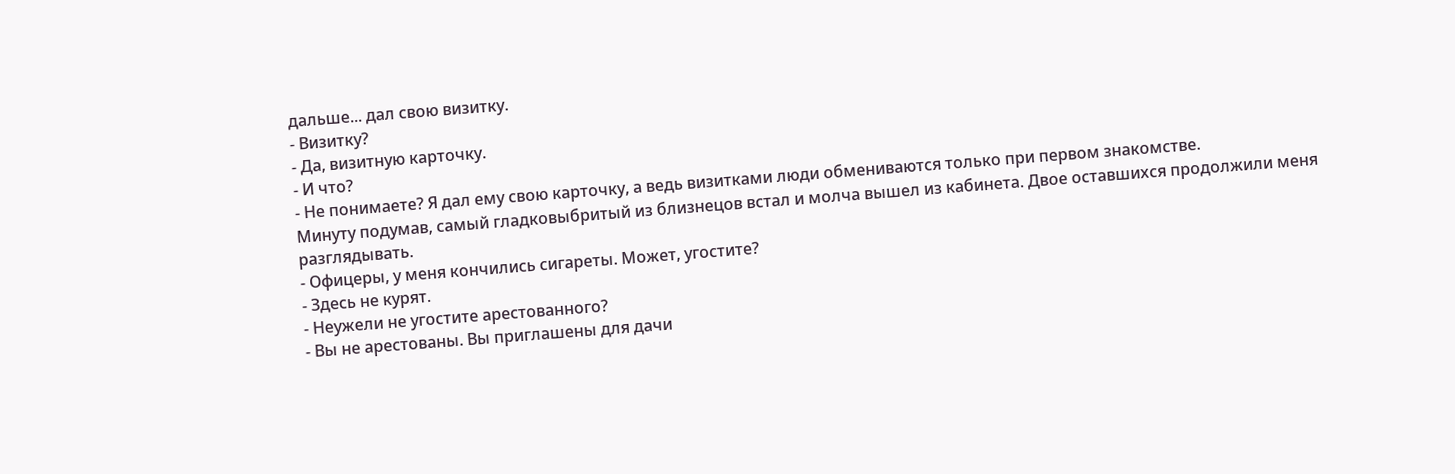дальше... дал свою визитку.
- Визитку?
- Да, визитную карточку.
- И что?
- Не понимаете? Я дал ему свою карточку, а ведь визитками люди обмениваются только при первом знакомстве.
Минуту подумав, самый гладковыбритый из близнецов встал и молча вышел из кабинета. Двое оставшихся продолжили меня разглядывать.
- Офицеры, у меня кончились сигареты. Может, угостите?
- Здесь не курят.
- Неужели не угостите арестованного?
- Вы не арестованы. Вы приглашены для дачи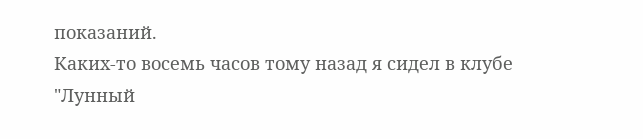показаний.
Каких-то восемь часов тому назад я сидел в клубе "Лунный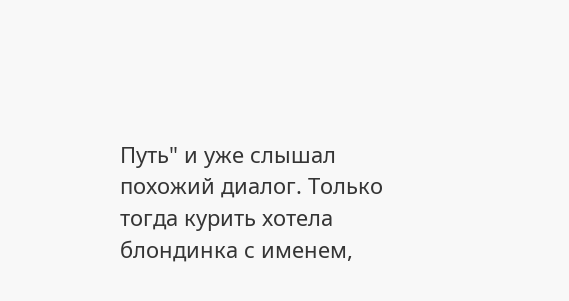Путь" и уже слышал похожий диалог. Только тогда курить хотела блондинка с именем,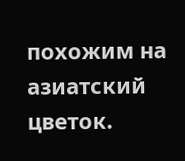похожим на азиатский цветок.